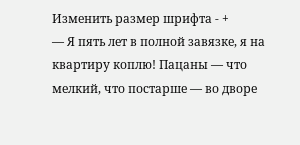Изменить размер шрифта - +
— Я пять лет в полной завязке, я на квартиру коплю! Пацаны — что мелкий, что постарше — во дворе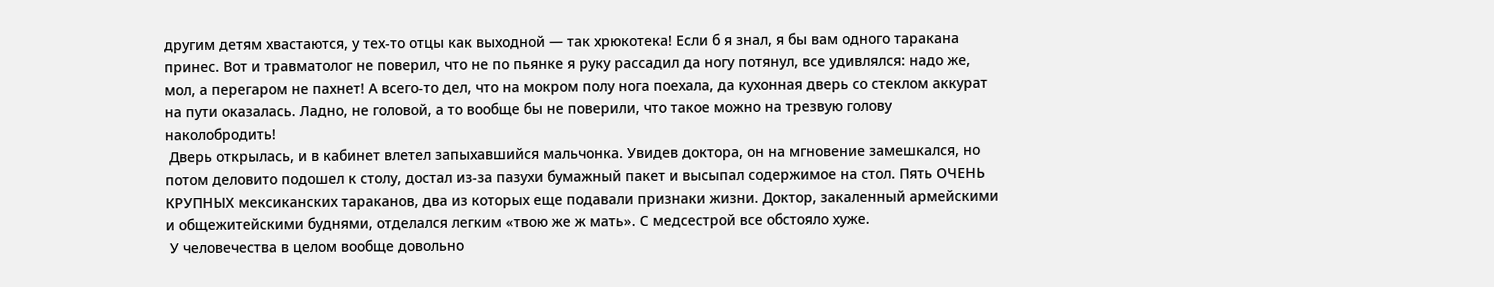другим детям хвастаются, у тех-то отцы как выходной — так хрюкотека! Если б я знал, я бы вам одного таракана принес. Вот и травматолог не поверил, что не по пьянке я руку рассадил да ногу потянул, все удивлялся: надо же, мол, а перегаром не пахнет! А всего-то дел, что на мокром полу нога поехала, да кухонная дверь со стеклом аккурат на пути оказалась. Ладно, не головой, а то вообще бы не поверили, что такое можно на трезвую голову наколобродить!
 Дверь открылась, и в кабинет влетел запыхавшийся мальчонка. Увидев доктора, он на мгновение замешкался, но потом деловито подошел к столу, достал из-за пазухи бумажный пакет и высыпал содержимое на стол. Пять ОЧЕНЬ КРУПНЫХ мексиканских тараканов, два из которых еще подавали признаки жизни. Доктор, закаленный армейскими и общежитейскими буднями, отделался легким «твою же ж мать». С медсестрой все обстояло хуже.
 У человечества в целом вообще довольно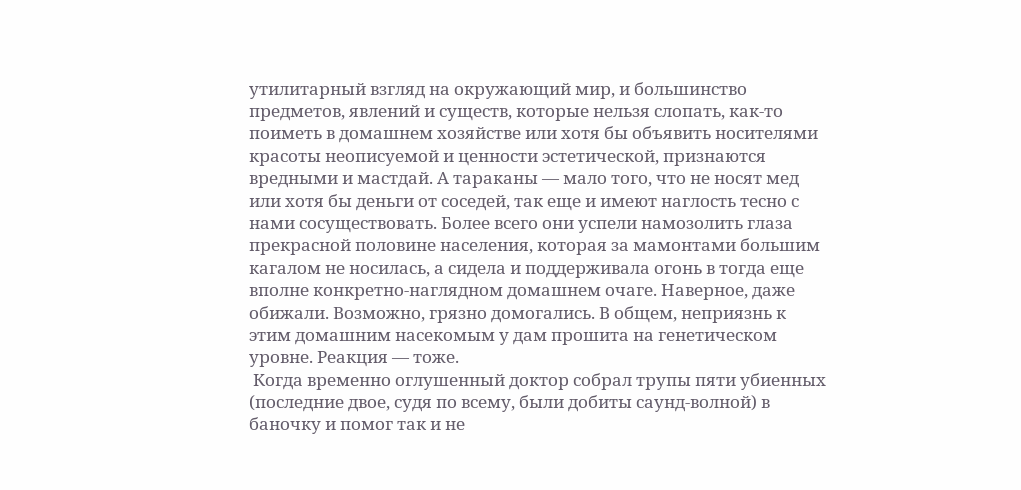утилитарный взгляд на окружающий мир, и большинство предметов, явлений и существ, которые нельзя слопать, как-то поиметь в домашнем хозяйстве или хотя бы объявить носителями красоты неописуемой и ценности эстетической, признаются вредными и мастдай. А тараканы — мало того, что не носят мед или хотя бы деньги от соседей, так еще и имеют наглость тесно с нами сосуществовать. Более всего они успели намозолить глаза прекрасной половине населения, которая за мамонтами большим кагалом не носилась, а сидела и поддерживала огонь в тогда еще вполне конкретно-наглядном домашнем очаге. Наверное, даже обижали. Возможно, грязно домогались. В общем, неприязнь к этим домашним насекомым у дам прошита на генетическом уровне. Реакция — тоже.
 Когда временно оглушенный доктор собрал трупы пяти убиенных (последние двое, судя по всему, были добиты саунд-волной) в баночку и помог так и не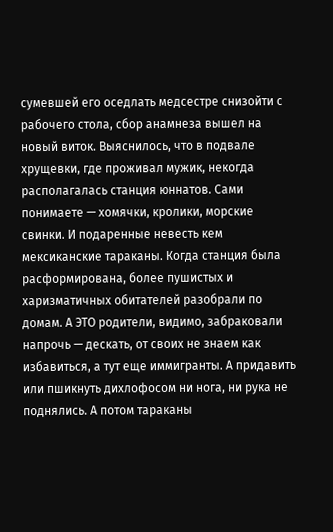сумевшей его оседлать медсестре снизойти с рабочего стола, сбор анамнеза вышел на новый виток. Выяснилось, что в подвале хрущевки, где проживал мужик, некогда располагалась станция юннатов. Сами понимаете — хомячки, кролики, морские свинки. И подаренные невесть кем мексиканские тараканы. Когда станция была расформирована, более пушистых и харизматичных обитателей разобрали по домам. А ЭТО родители, видимо, забраковали напрочь — дескать, от своих не знаем как избавиться, а тут еще иммигранты. А придавить или пшикнуть дихлофосом ни нога, ни рука не поднялись. А потом тараканы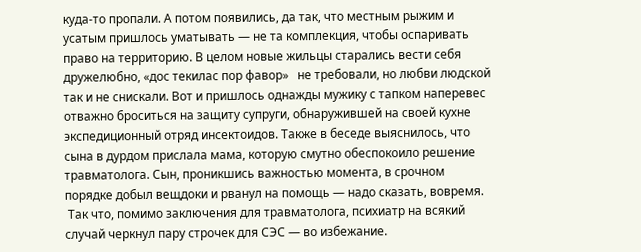куда-то пропали. А потом появились, да так, что местным рыжим и усатым пришлось уматывать — не та комплекция, чтобы оспаривать право на территорию. В целом новые жильцы старались вести себя дружелюбно, «дос текилас пор фавор»   не требовали, но любви людской так и не снискали. Вот и пришлось однажды мужику с тапком наперевес отважно броситься на защиту супруги, обнаружившей на своей кухне экспедиционный отряд инсектоидов. Также в беседе выяснилось, что сына в дурдом прислала мама, которую смутно обеспокоило решение травматолога. Сын, проникшись важностью момента, в срочном порядке добыл вещдоки и рванул на помощь — надо сказать, вовремя.
 Так что, помимо заключения для травматолога, психиатр на всякий случай черкнул пару строчек для СЭС — во избежание.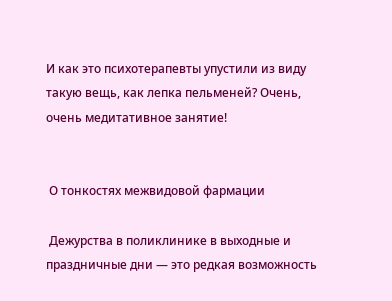И как это психотерапевты упустили из виду такую вещь, как лепка пельменей? Очень, очень медитативное занятие!


 О тонкостях межвидовой фармации

 Дежурства в поликлинике в выходные и праздничные дни — это редкая возможность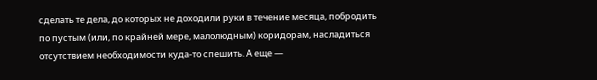сделать те дела, до которых не доходили руки в течение месяца, побродить по пустым (или, по крайней мере, малолюдным) коридорам, насладиться отсутствием необходимости куда-то спешить. А еще —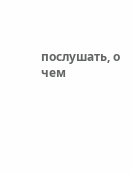послушать, о чем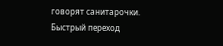говорят санитарочки.
Быстрый переход